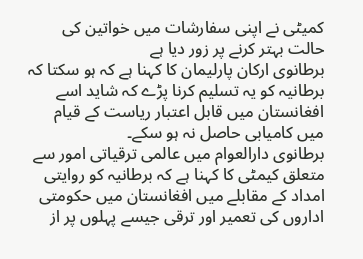کمیٹی نے اپنی سفارشات میں خواتین کی حالت بہتر کرنے پر زور دیا ہے
برطانوی ارکان پارلیمان کا کہنا ہے کہ ہو سکتا کہ برطانیہ کو یہ تسلیم کرنا پڑے کہ شاید اسے افغانستان میں قابل اعتبار ریاست کے قیام میں کامیابی حاصل نہ ہو سکے۔
برطانوی دارالعوام میں عالمی ترقیاتی امور سے متعلق کیمٹی کا کہنا ہے کہ برطانیہ کو روایتی امداد کے مقابلے میں افغانستان میں حکومتی اداروں کی تعمیر اور ترقی جیسے پہلوں پر از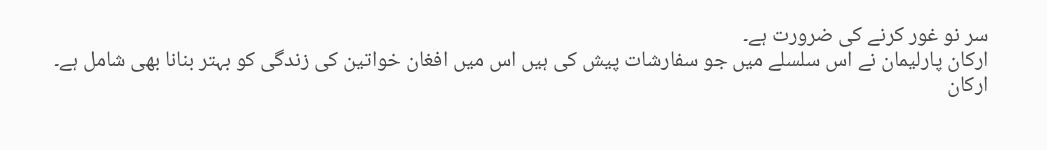سر نو غور کرنے کی ضرورت ہے۔
ارکان پارلیمان نے اس سلسلے میں جو سفارشات پیش کی ہیں اس میں افغان خواتین کی زندگی کو بہتر بنانا بھی شامل ہے۔
ارکان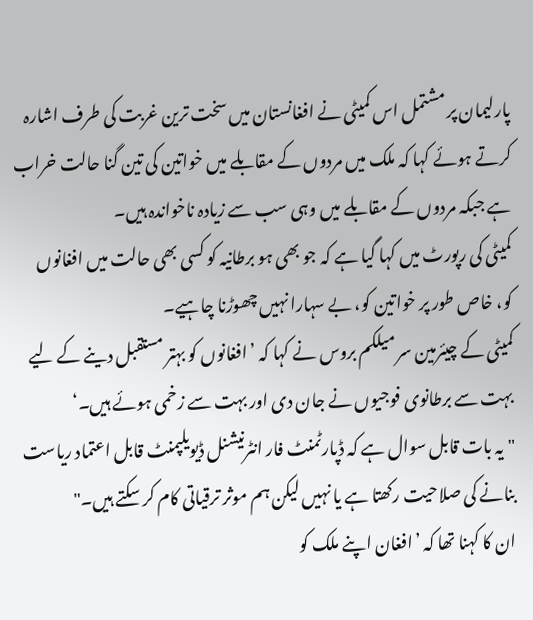پارلیمان پر مشتمل اس کمیٹی نے افغانستان میں سخت ترین غربت کی طرف اشارہ کرتے ہوئے کہا کہ ملک میں مردوں کے مقابلے میں خواتین کی تین گنا حالت خراب ہے جبکہ مردوں کے مقابلے میں وہی سب سے زیادہ ناخواندہ ہیں۔
کمیٹی کی رپورٹ میں کہا گيا ہے کہ جو بھی ہو برطانیہ کو کسی بھی حالت میں افغانوں کو، خاص طور پر خواتین کو، بے سہارا نہیں چھوڑنا چاہیے۔
کمیٹی کے چیئرمین سر میلکم بروس نے کہا کہ ’افغانوں کو بہتر مستقبل دینے کے لیے بہت سے برطانوی فوجیوں نے جان دی اور بہت سے زخمی ہوئے ہیں۔‘
"یہ بات قابل سوال ہے کہ ڈپارٹمنٹ فار انٹرنیشنل ڈیویلپمنٹ قابل اعتماد ریاست بنانے کی صلاحیت رکھتا ہے یا نہیں لیکن ہم موثر ترقیاتی کام کر سکتے ہیں۔"
ان کا کہنا تھا کہ ’افغان اپنے ملک کو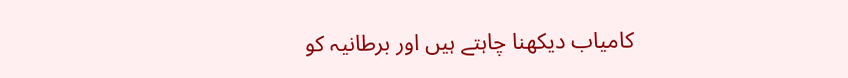کامیاب دیکھنا چاہتے ہیں اور برطانیہ کو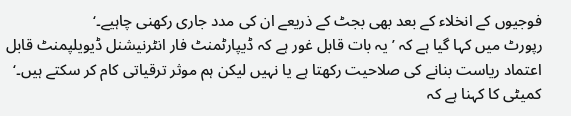فوجیوں کے انخلاء کے بعد بھی بجٹ کے ذریعے ان کی مدد جاری رکھنی چاہیے۔‘
رپورٹ میں کہا گيا ہے کہ ’یہ بات قابل غور ہے کہ ڈیپارٹمنٹ فار انٹرنیشنل ڈیویلپمنٹ قابل اعتماد ریاست بنانے کی صلاحیت رکھتا ہے یا نہیں لیکن ہم موثر ترقیاتی کام کر سکتے ہیں۔‘
کمیٹی کا کہنا ہے کہ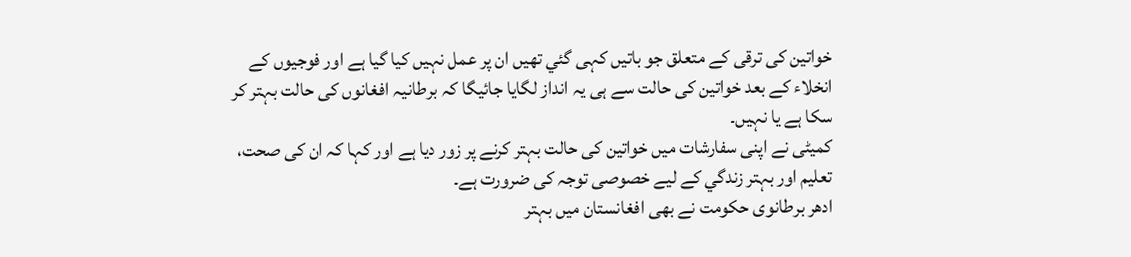خواتین کی ترقی کے متعلق جو باتیں کہی گئي تھیں ان پر عمل نہیں کیا گیا ہے اور فوجیوں کے انخلاء کے بعد خواتین کی حالت سے ہی یہ انداز لگایا جائیگا کہ برطانیہ افغانوں کی حالت بہتر کر سکا ہے یا نہیں۔
کمیٹی نے اپنی سفارشات میں خواتین کی حالت بہتر کرنے پر زور دیا ہے اور کہا کہ ان کی صحت، تعلیم اور بہتر زندگي کے لیے خصوصی توجہ کی ضرورت ہے۔
ادھر برطانوی حکومت نے بھی افغانستان میں بہتر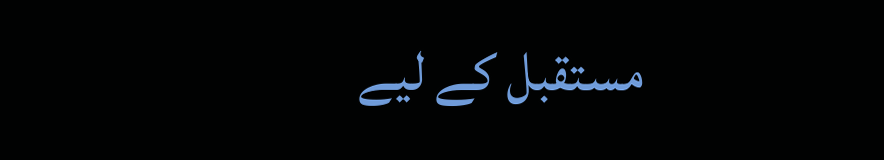مستقبل کے لیے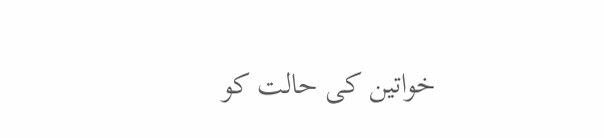خواتین کی حالت کو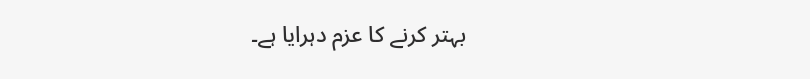بہتر کرنے کا عزم دہرایا ہے۔